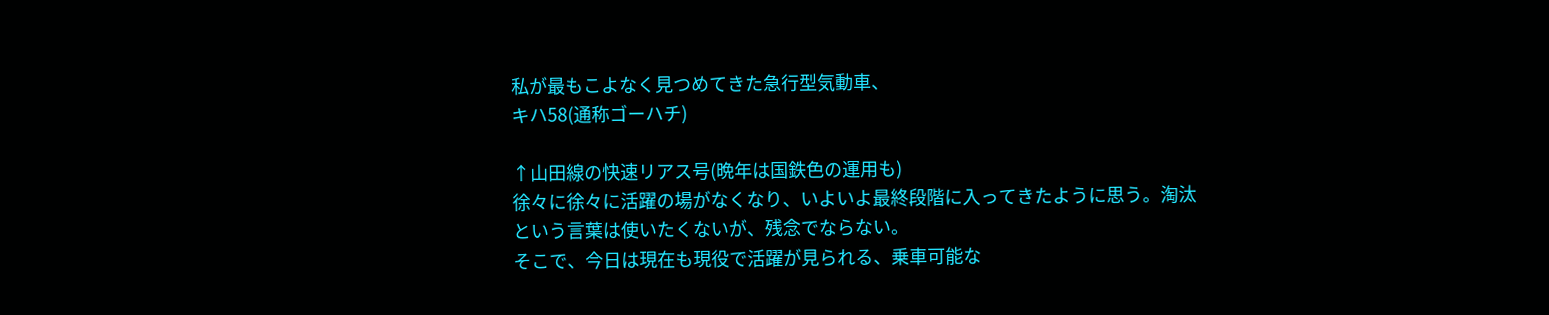私が最もこよなく見つめてきた急行型気動車、
キハ58(通称ゴーハチ)

↑山田線の快速リアス号(晩年は国鉄色の運用も)
徐々に徐々に活躍の場がなくなり、いよいよ最終段階に入ってきたように思う。淘汰という言葉は使いたくないが、残念でならない。
そこで、今日は現在も現役で活躍が見られる、乗車可能な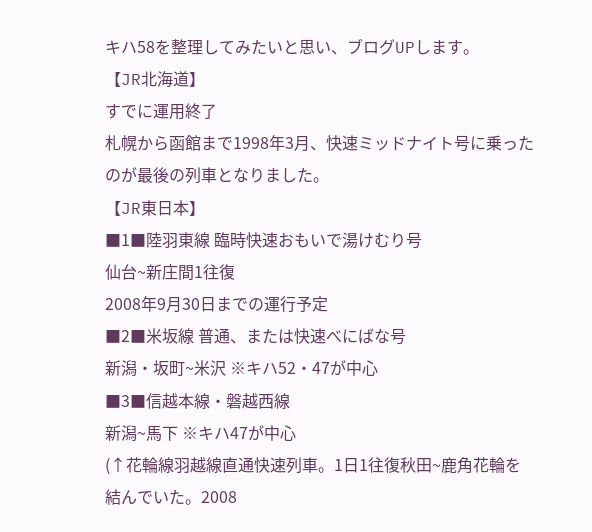キハ58を整理してみたいと思い、ブログUPします。
【JR北海道】
すでに運用終了
札幌から函館まで1998年3月、快速ミッドナイト号に乗ったのが最後の列車となりました。
【JR東日本】
■1■陸羽東線 臨時快速おもいで湯けむり号
仙台~新庄間1往復
2008年9月30日までの運行予定
■2■米坂線 普通、または快速べにばな号
新潟・坂町~米沢 ※キハ52・47が中心
■3■信越本線・磐越西線
新潟~馬下 ※キハ47が中心
(↑花輪線羽越線直通快速列車。1日1往復秋田~鹿角花輪を結んでいた。2008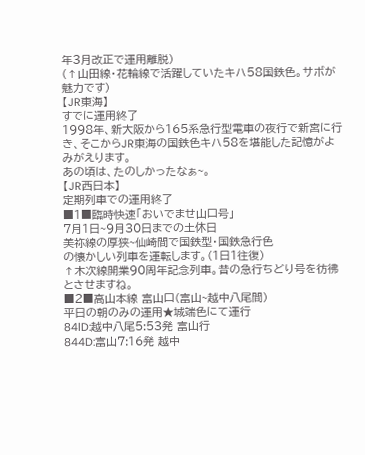年3月改正で運用離脱)
(↑山田線・花輪線で活躍していたキハ58国鉄色。サボが魅力です)
【JR東海】
すでに運用終了
1998年、新大阪から165系急行型電車の夜行で新宮に行き、そこからJR東海の国鉄色キハ58を堪能した記憶がよみがえります。
あの頃は、たのしかったなぁ~。
【JR西日本】
定期列車での運用終了
■1■臨時快速「おいでませ山口号」
7月1日~9月30日までの土休日
美祢線の厚狭~仙崎間で国鉄型・国鉄急行色
の懐かしい列車を運転します。(1日1往復)
↑木次線開業90周年記念列車。昔の急行ちどり号を彷彿とさせますね。
■2■高山本線 富山口(富山~越中八尾間)
平日の朝のみの運用★城端色にて運行
84lD:越中八尾5:53発 富山行
844D:富山7:16発 越中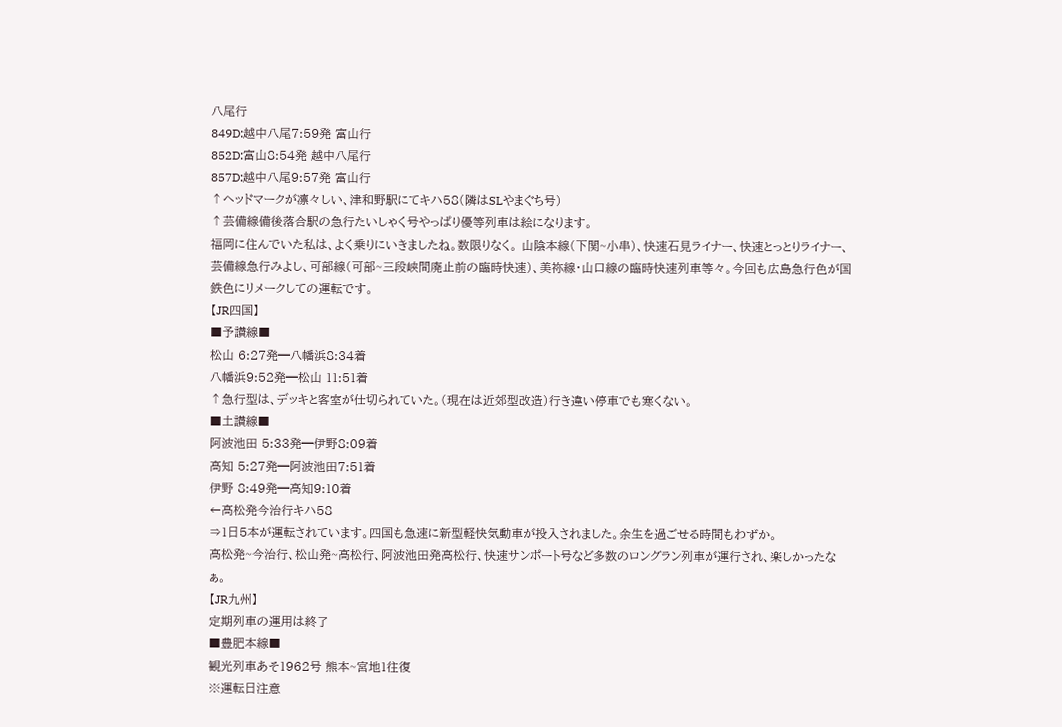八尾行
849D:越中八尾7:59発 富山行
852D:富山8:54発 越中八尾行
857D:越中八尾9:57発 富山行
↑ヘッドマークが凛々しい、津和野駅にてキハ58(隣はSLやまぐち号)
↑芸備線備後落合駅の急行たいしゃく号やっぱり優等列車は絵になります。
福岡に住んでいた私は、よく乗りにいきましたね。数限りなく。 山陰本線(下関~小串)、快速石見ライナー、快速とっとりライナー、芸備線急行みよし、可部線(可部~三段峡間廃止前の臨時快速)、美祢線・山口線の臨時快速列車等々。今回も広島急行色が国鉄色にリメークしての運転です。
【JR四国】
■予讃線■
松山 6:27発━八幡浜8:34着
八幡浜9:52発━松山 11:51着
↑急行型は、デッキと客室が仕切られていた。(現在は近郊型改造)行き違い停車でも寒くない。
■土讃線■
阿波池田 5:33発━伊野8:09着
高知 5:27発━阿波池田7:51着
伊野 8:49発━高知9:10着
←高松発今治行キハ58
⇒1日5本が運転されています。四国も急速に新型軽快気動車が投入されました。余生を過ごせる時間もわずか。
高松発~今治行、松山発~高松行、阿波池田発高松行、快速サンポート号など多数のロングラン列車が運行され、楽しかったなぁ。
【JR九州】
定期列車の運用は終了
■豊肥本線■
観光列車あそ1962号 熊本~宮地1往復
※運転日注意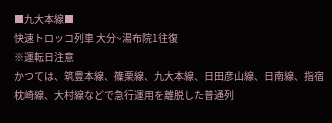■九大本線■
快速トロッコ列車 大分~湯布院1往復
※運転日注意
かつては、筑豊本線、篠栗線、九大本線、日田彦山線、日南線、指宿枕崎線、大村線などで急行運用を離脱した普通列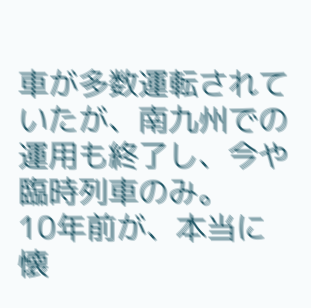車が多数運転されていたが、南九州での運用も終了し、今や臨時列車のみ。
10年前が、本当に懐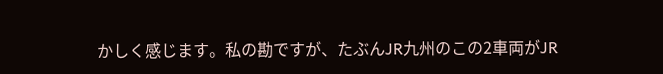かしく感じます。私の勘ですが、たぶんJR九州のこの2車両がJR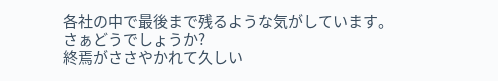各社の中で最後まで残るような気がしています。
さぁどうでしょうか?
終焉がささやかれて久しい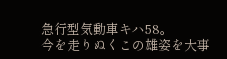急行型気動車キハ58。
今を走りぬくこの雄姿を大事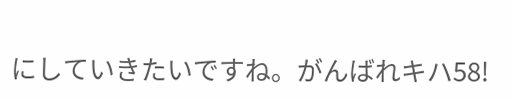にしていきたいですね。がんばれキハ58!